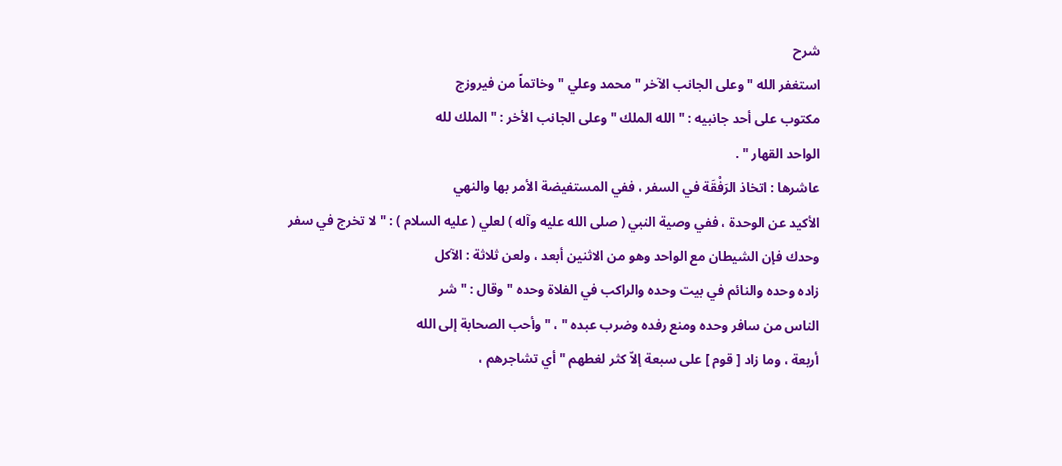شرح
استغفر الله " وعلى الجانب الآخر " محمد وعلي " وخاتماً من فيروزج
مكتوب على أحد جانبيه : " الله الملك " وعلى الجانب الأخر : " الملك لله
الواحد القهار " .
عاشرها : اتخاذ الرَفْقَة في السفر ، ففي المستفيضة الأمر بها والنهي
الأكيد عن الوحدة ، ففي وصية النبي ( صلى الله عليه وآله ) لعلي ( عليه السلام ) : " لا تخرج في سفر
وحدك فإن الشيطان مع الواحد وهو من الاثنين أبعد ، ولعن ثلاثة : الآكل
زاده وحده والنائم في بيت وحده والراكب في الفلاة وحده " وقال : " شر
الناس من سافر وحده ومنع رفده وضرب عبده " ، " وأحب الصحابة إلى الله
أربعة ، وما زاد [ قوم ] على سبعة إلاّ كثر لغطهم " أي تشاجرهم ،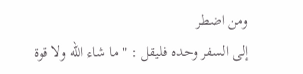ومن اضطر
إلى السفر وحده فليقل : " ما شاء الله ولا قوة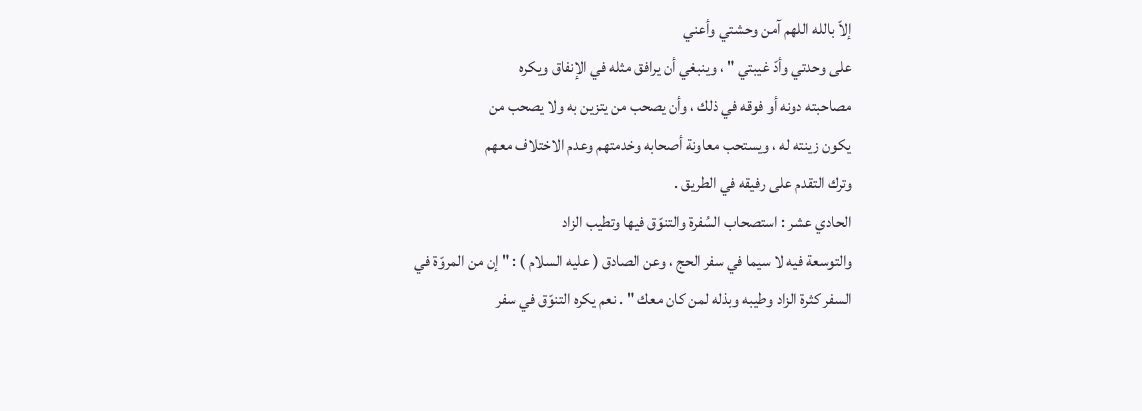إلاّ بالله اللهم آمن وحشتي وأعني
على وحدتي وأدّ غيبتي " ، وينبغي أن يرافق مثله في الإنفاق ويكره
مصاحبته دونه أو فوقه في ذلك ، وأن يصحب من يتزين به ولا يصحب من
يكون زينته له ، ويستحب معاونة أصحابه وخدمتهم وعدم الاختلاف معهم
وترك التقدم على رفيقه في الطريق .
الحادي عشر : استصحاب السُفرة والتنوّق فيها وتطيب الزاد
والتوسعة فيه لا سيما في سفر الحج ، وعن الصادق ( عليه السلام ) : " إن من المروّة في
السفر كثرة الزاد وطيبه وبذله لمن كان معك " . نعم يكره التنوّق في سفر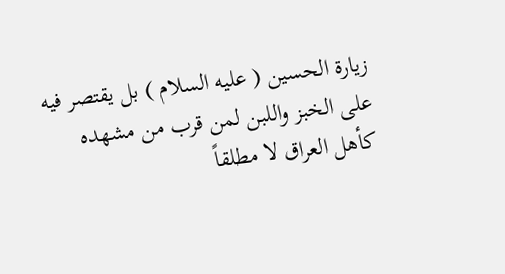زيارة الحسين ( عليه السلام ) بل يقتصر فيه على الخبز واللبن لمن قرب من مشهده
كأهل العراق لا مطلقاً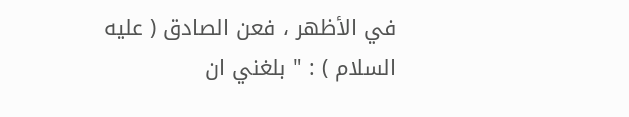في الأظهر ، فعن الصادق ( عليه السلام ) : " بلغني ان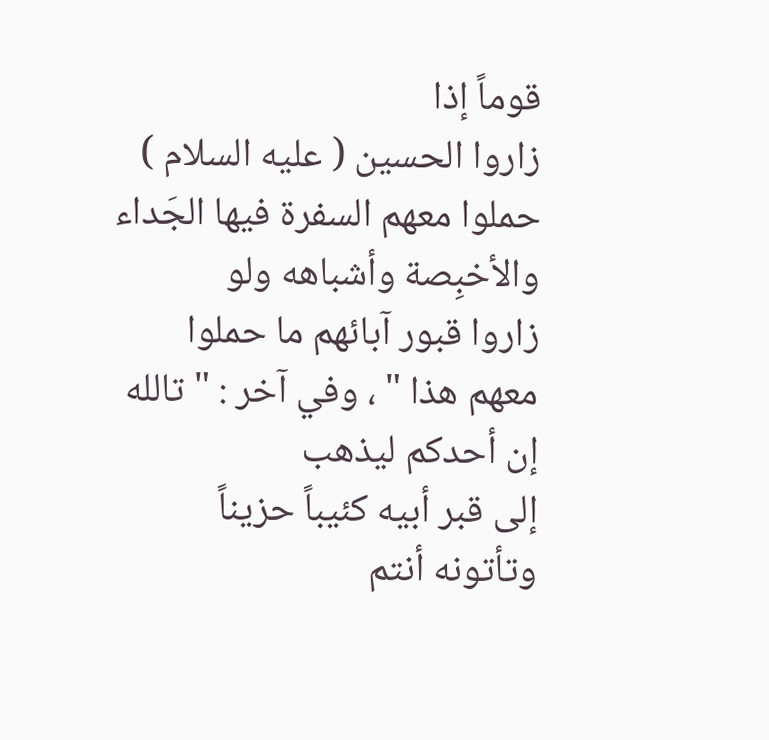قوماً إذا
زاروا الحسين ( عليه السلام ) حملوا معهم السفرة فيها الجَداء والأخبِصة وأشباهه ولو
زاروا قبور آبائهم ما حملوا معهم هذا " ، وفي آخر : " تالله إن أحدكم ليذهب
إلى قبر أبيه كئيباً حزيناً وتأتونه أنتم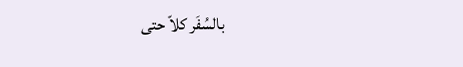بالسُفَر كلاّ حتى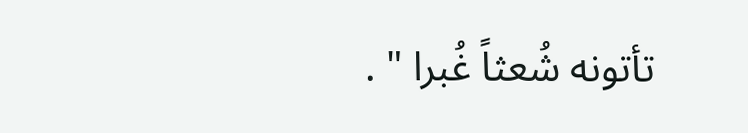تأتونه شُعثاً غُبرا " .